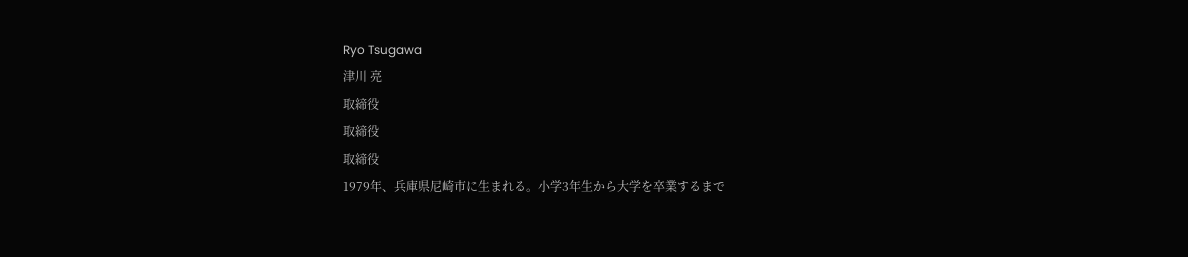Ryo Tsugawa
津川 亮
取締役
取締役
取締役
1979年、兵庫県尼崎市に生まれる。小学3年生から大学を卒業するまで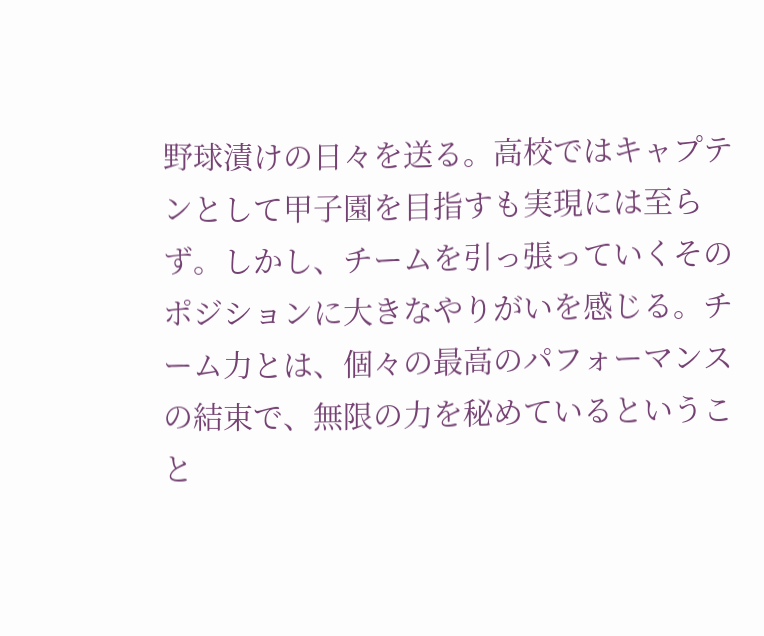野球漬けの日々を送る。高校ではキャプテンとして甲子園を目指すも実現には至らず。しかし、チームを引っ張っていくそのポジションに大きなやりがいを感じる。チーム力とは、個々の最高のパフォーマンスの結束で、無限の力を秘めているということ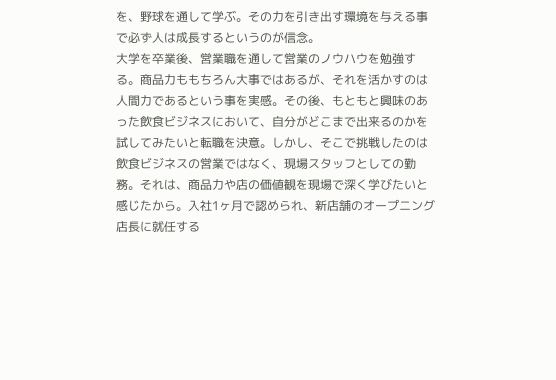を、野球を通して学ぶ。その力を引き出す環境を与える事で必ず人は成長するというのが信念。
大学を卒業後、営業職を通して営業のノウハウを勉強する。商品力ももちろん大事ではあるが、それを活かすのは人間力であるという事を実感。その後、もともと興味のあった飲食ビジネスにおいて、自分がどこまで出来るのかを試してみたいと転職を決意。しかし、そこで挑戦したのは飲食ビジネスの営業ではなく、現場スタッフとしての勤務。それは、商品力や店の価値観を現場で深く学びたいと感じたから。入社1ヶ月で認められ、新店舗のオープニング店長に就任する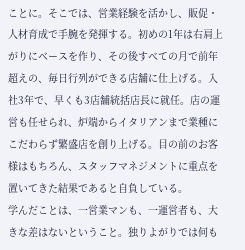ことに。そこでは、営業経験を活かし、販促・人材育成で手腕を発揮する。初めの1年は右肩上がりにベースを作り、その後すべての月で前年超えの、毎日行列ができる店舗に仕上げる。入社3年で、早くも3店舗統括店長に就任。店の運営も任せられ、炉端からイタリアンまで業種にこだわらず繁盛店を創り上げる。目の前のお客様はもちろん、スタッフマネジメントに重点を置いてきた結果であると自負している。
学んだことは、一営業マンも、一運営者も、大きな差はないということ。独りよがりでは何も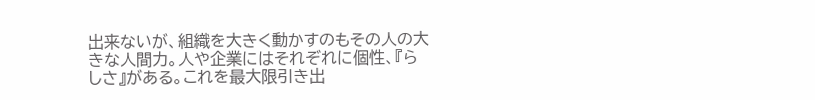出来ないが、組織を大きく動かすのもその人の大きな人間力。人や企業にはそれぞれに個性、『らしさ』がある。これを最大限引き出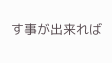す事が出来れば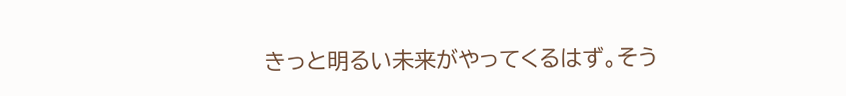きっと明るい未来がやってくるはず。そう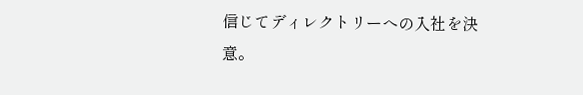信じてディレクトリーへの入社を決意。